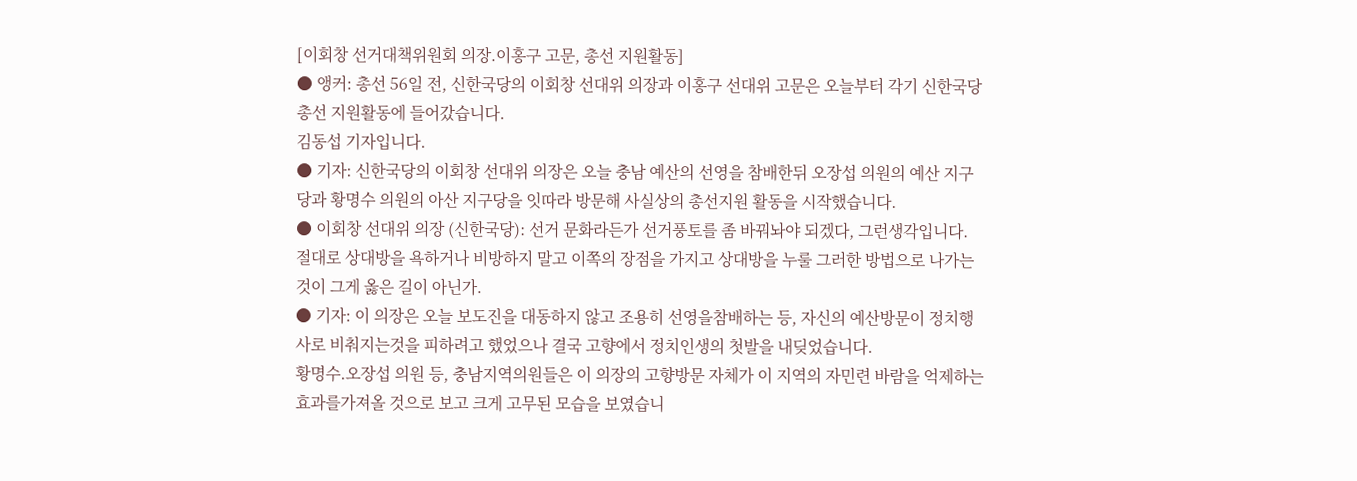[이회창 선거대책위원회 의장.이홍구 고문, 총선 지원활동]
● 앵커: 총선 56일 전, 신한국당의 이회창 선대위 의장과 이홍구 선대위 고문은 오늘부터 각기 신한국당 총선 지원활동에 들어갔습니다.
김동섭 기자입니다.
● 기자: 신한국당의 이회창 선대위 의장은 오늘 충남 예산의 선영을 참배한뒤 오장섭 의원의 예산 지구당과 황명수 의원의 아산 지구당을 잇따라 방문해 사실상의 총선지원 활동을 시작했습니다.
● 이회창 선대위 의장 (신한국당): 선거 문화라든가 선거풍토를 좀 바꿔놔야 되겠다, 그런생각입니다.
절대로 상대방을 욕하거나 비방하지 말고 이쪽의 장점을 가지고 상대방을 누룰 그러한 방법으로 나가는 것이 그게 옳은 길이 아닌가.
● 기자: 이 의장은 오늘 보도진을 대동하지 않고 조용히 선영을참배하는 등, 자신의 예산방문이 정치행사로 비춰지는것을 피하려고 했었으나 결국 고향에서 정치인생의 첫발을 내딪었습니다.
황명수.오장섭 의원 등, 충남지역의원들은 이 의장의 고향방문 자체가 이 지역의 자민련 바람을 억제하는 효과를가져올 것으로 보고 크게 고무된 모습을 보였습니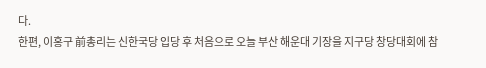다.
한편, 이홍구 前총리는 신한국당 입당 후 처음으로 오늘 부산 해운대 기장을 지구당 창당대회에 참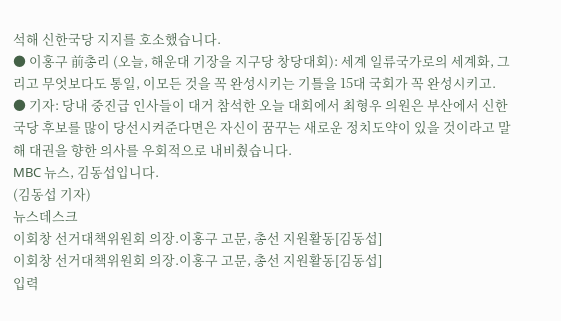석해 신한국당 지지를 호소했습니다.
● 이홍구 前총리 (오늘, 해운대 기장을 지구당 창당대회): 세계 일류국가로의 세계화, 그리고 무엇보다도 통일, 이모든 것을 꼭 완성시키는 기틀을 15대 국회가 꼭 완성시키고.
● 기자: 당내 중진급 인사들이 대거 참석한 오늘 대회에서 최형우 의원은 부산에서 신한국당 후보를 많이 당선시켜준다면은 자신이 꿈꾸는 새로운 정치도약이 있을 것이라고 말해 대권을 향한 의사를 우회적으로 내비췄습니다.
MBC 뉴스, 김동섭입니다.
(김동섭 기자)
뉴스데스크
이회창 선거대책위원회 의장.이홍구 고문, 총선 지원활동[김동섭]
이회창 선거대책위원회 의장.이홍구 고문, 총선 지원활동[김동섭]
입력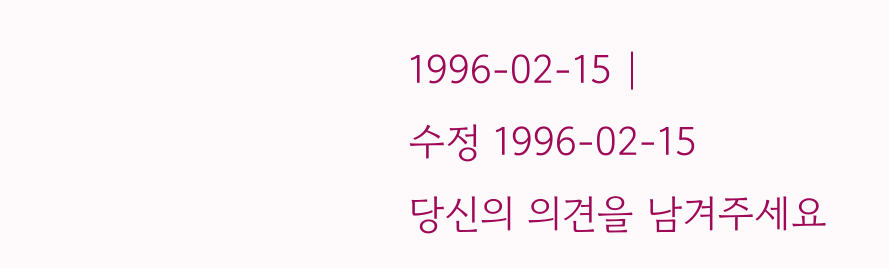1996-02-15 |
수정 1996-02-15
당신의 의견을 남겨주세요